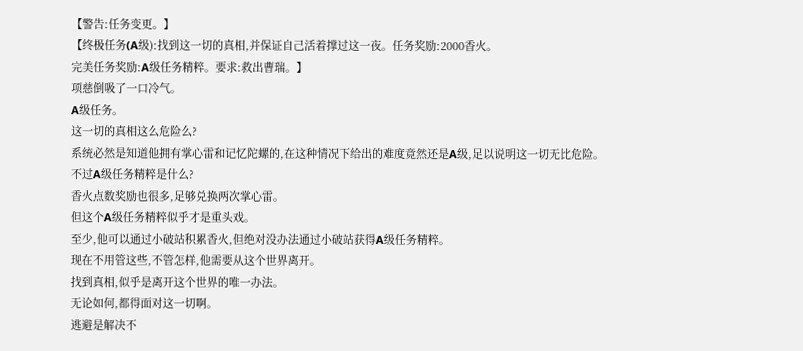【警告:任务变更。】
【终极任务(A级):找到这一切的真相,并保证自己活着撑过这一夜。任务奖励:2000香火。
完美任务奖励:A级任务精粹。要求:救出曹瑞。】
项慈倒吸了一口冷气。
A级任务。
这一切的真相这么危险么?
系统必然是知道他拥有掌心雷和记忆陀螺的,在这种情况下给出的难度竟然还是A级,足以说明这一切无比危险。
不过A级任务精粹是什么?
香火点数奖励也很多,足够兑换两次掌心雷。
但这个A级任务精粹似乎才是重头戏。
至少,他可以通过小破站积累香火,但绝对没办法通过小破站获得A级任务精粹。
现在不用管这些,不管怎样,他需要从这个世界离开。
找到真相,似乎是离开这个世界的唯一办法。
无论如何,都得面对这一切啊。
逃避是解决不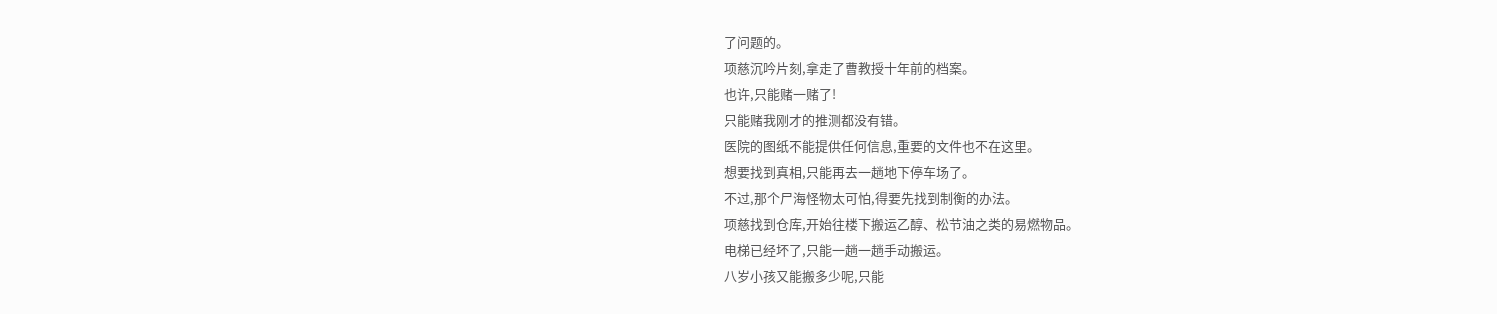了问题的。
项慈沉吟片刻,拿走了曹教授十年前的档案。
也许,只能赌一赌了!
只能赌我刚才的推测都没有错。
医院的图纸不能提供任何信息,重要的文件也不在这里。
想要找到真相,只能再去一趟地下停车场了。
不过,那个尸海怪物太可怕,得要先找到制衡的办法。
项慈找到仓库,开始往楼下搬运乙醇、松节油之类的易燃物品。
电梯已经坏了,只能一趟一趟手动搬运。
八岁小孩又能搬多少呢,只能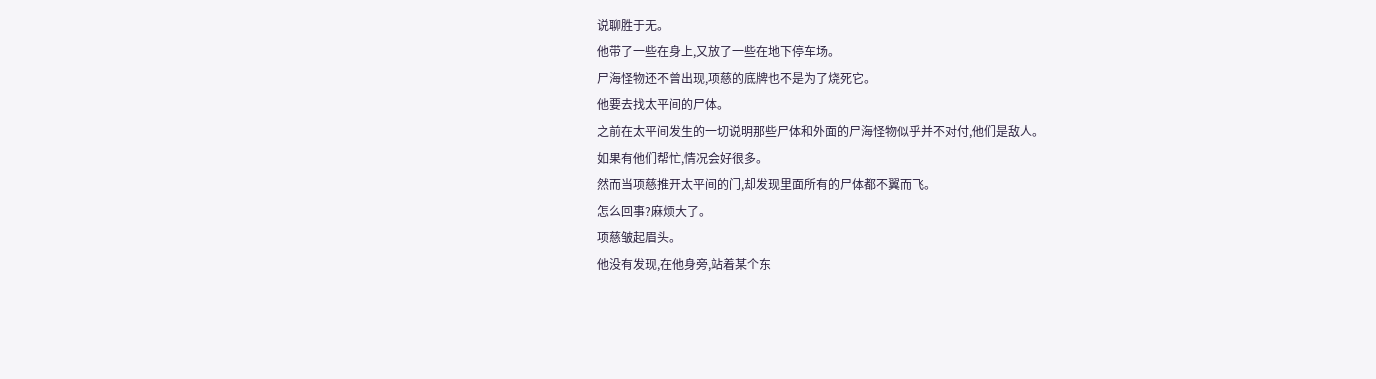说聊胜于无。
他带了一些在身上,又放了一些在地下停车场。
尸海怪物还不曾出现,项慈的底牌也不是为了烧死它。
他要去找太平间的尸体。
之前在太平间发生的一切说明那些尸体和外面的尸海怪物似乎并不对付,他们是敌人。
如果有他们帮忙,情况会好很多。
然而当项慈推开太平间的门,却发现里面所有的尸体都不翼而飞。
怎么回事?麻烦大了。
项慈皱起眉头。
他没有发现,在他身旁,站着某个东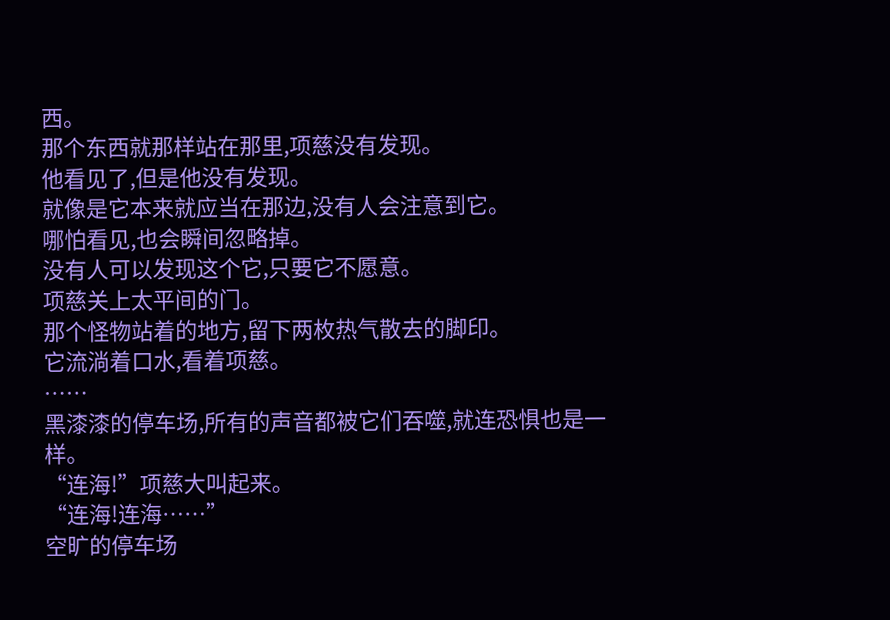西。
那个东西就那样站在那里,项慈没有发现。
他看见了,但是他没有发现。
就像是它本来就应当在那边,没有人会注意到它。
哪怕看见,也会瞬间忽略掉。
没有人可以发现这个它,只要它不愿意。
项慈关上太平间的门。
那个怪物站着的地方,留下两枚热气散去的脚印。
它流淌着口水,看着项慈。
……
黑漆漆的停车场,所有的声音都被它们吞噬,就连恐惧也是一样。
“连海!”项慈大叫起来。
“连海!连海……”
空旷的停车场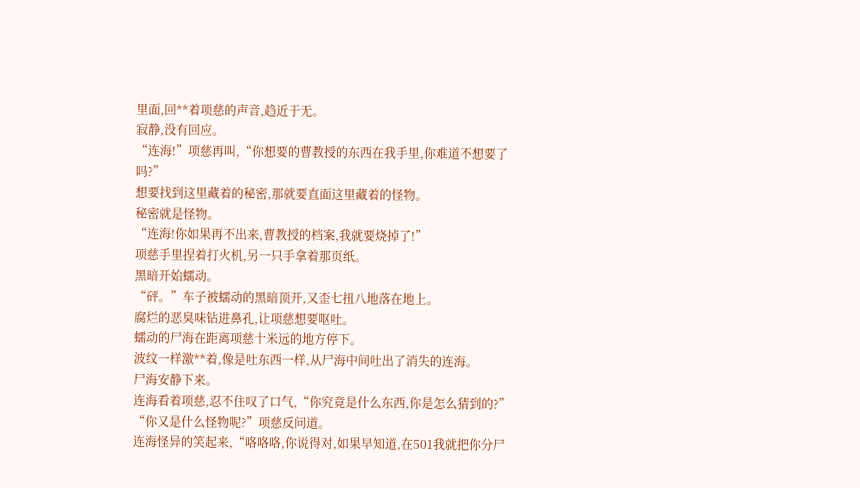里面,回**着项慈的声音,趋近于无。
寂静,没有回应。
“连海!”项慈再叫,“你想要的曹教授的东西在我手里,你难道不想要了吗?”
想要找到这里藏着的秘密,那就要直面这里藏着的怪物。
秘密就是怪物。
“连海!你如果再不出来,曹教授的档案,我就要烧掉了!”
项慈手里捏着打火机,另一只手拿着那页纸。
黑暗开始蠕动。
“砰。”车子被蠕动的黑暗顶开,又歪七扭八地落在地上。
腐烂的恶臭味钻进鼻孔,让项慈想要呕吐。
蠕动的尸海在距离项慈十米远的地方停下。
波纹一样激**着,像是吐东西一样,从尸海中间吐出了消失的连海。
尸海安静下来。
连海看着项慈,忍不住叹了口气,“你究竟是什么东西,你是怎么猜到的?”
“你又是什么怪物呢?”项慈反问道。
连海怪异的笑起来,“咯咯咯,你说得对,如果早知道,在501我就把你分尸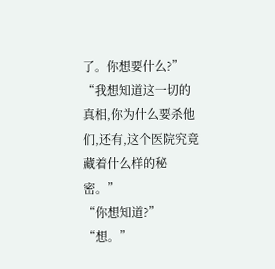了。你想要什么?”
“我想知道这一切的真相,你为什么要杀他们,还有,这个医院究竟藏着什么样的秘密。”
“你想知道?”
“想。”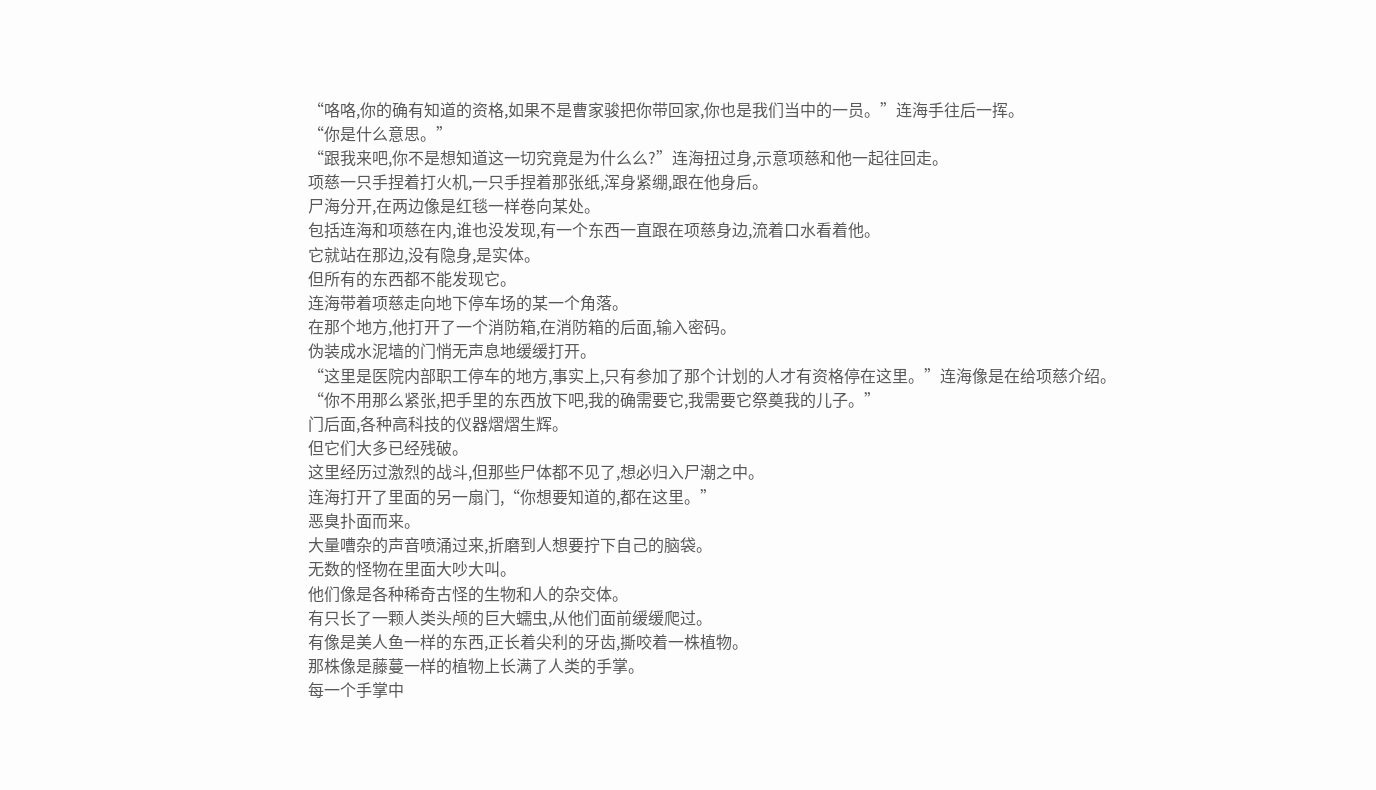“咯咯,你的确有知道的资格,如果不是曹家骏把你带回家,你也是我们当中的一员。”连海手往后一挥。
“你是什么意思。”
“跟我来吧,你不是想知道这一切究竟是为什么么?”连海扭过身,示意项慈和他一起往回走。
项慈一只手捏着打火机,一只手捏着那张纸,浑身紧绷,跟在他身后。
尸海分开,在两边像是红毯一样卷向某处。
包括连海和项慈在内,谁也没发现,有一个东西一直跟在项慈身边,流着口水看着他。
它就站在那边,没有隐身,是实体。
但所有的东西都不能发现它。
连海带着项慈走向地下停车场的某一个角落。
在那个地方,他打开了一个消防箱,在消防箱的后面,输入密码。
伪装成水泥墙的门悄无声息地缓缓打开。
“这里是医院内部职工停车的地方,事实上,只有参加了那个计划的人才有资格停在这里。”连海像是在给项慈介绍。
“你不用那么紧张,把手里的东西放下吧,我的确需要它,我需要它祭奠我的儿子。”
门后面,各种高科技的仪器熠熠生辉。
但它们大多已经残破。
这里经历过激烈的战斗,但那些尸体都不见了,想必归入尸潮之中。
连海打开了里面的另一扇门,“你想要知道的,都在这里。”
恶臭扑面而来。
大量嘈杂的声音喷涌过来,折磨到人想要拧下自己的脑袋。
无数的怪物在里面大吵大叫。
他们像是各种稀奇古怪的生物和人的杂交体。
有只长了一颗人类头颅的巨大蠕虫,从他们面前缓缓爬过。
有像是美人鱼一样的东西,正长着尖利的牙齿,撕咬着一株植物。
那株像是藤蔓一样的植物上长满了人类的手掌。
每一个手掌中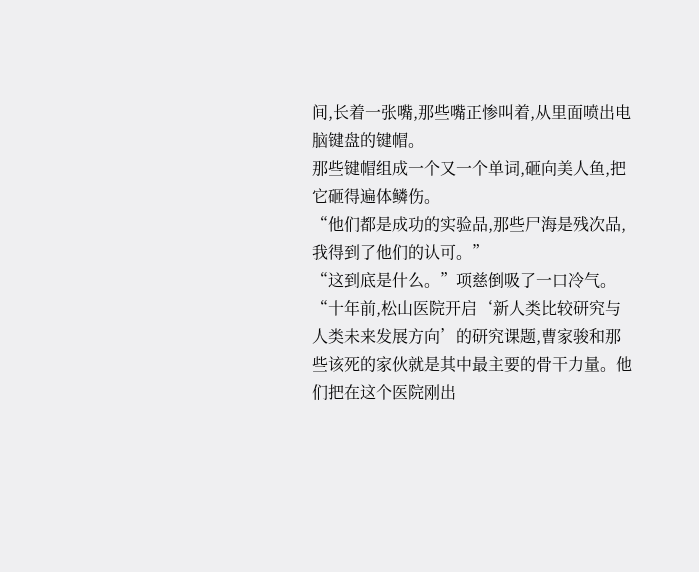间,长着一张嘴,那些嘴正惨叫着,从里面喷出电脑键盘的键帽。
那些键帽组成一个又一个单词,砸向美人鱼,把它砸得遍体鳞伤。
“他们都是成功的实验品,那些尸海是残次品,我得到了他们的认可。”
“这到底是什么。”项慈倒吸了一口冷气。
“十年前,松山医院开启‘新人类比较研究与人类未来发展方向’的研究课题,曹家骏和那些该死的家伙就是其中最主要的骨干力量。他们把在这个医院刚出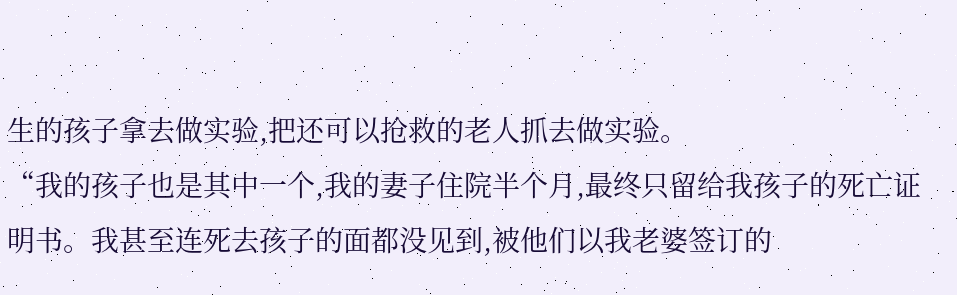生的孩子拿去做实验,把还可以抢救的老人抓去做实验。
“我的孩子也是其中一个,我的妻子住院半个月,最终只留给我孩子的死亡证明书。我甚至连死去孩子的面都没见到,被他们以我老婆签订的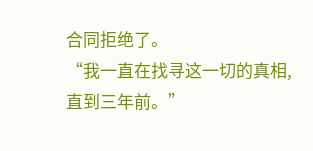合同拒绝了。
“我一直在找寻这一切的真相,直到三年前。”